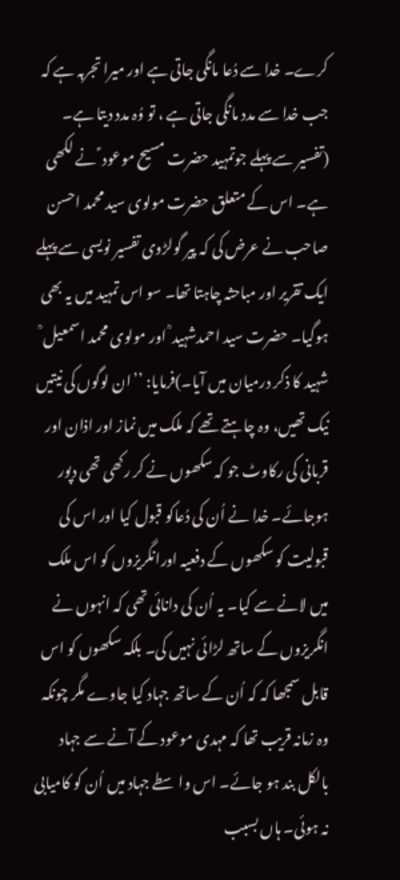کرے۔ خدا سے دُعا مانگی جاتی ہے اور میرا تجربہ ہے کہ جب خدا سے مدد مانگی جاتی ہے ، تو وُہ مدد دیتا ہے۔ (تفسیر سے پہلے جوتمہید حضرت مسیح موعود ؑ نے لکھی ہے۔ اس کے متعلق حضرت مولوی سید محمد احسن صاحب نے عرض کی کہ پیر گولڑوی تفسیر نویسی سے پہلے ایک تقریر اور مباحثہ چاہتا تھا۔ سو اس تمہید میں یہ بھی ہوگیا۔ حضرت سید احمدشہید ؒ اور مولوی محمد اسمعیل ؒ شہید کا ذکر درمیان میں آیا۔)فرمایا: ’’ان لوگوں کی نیتیں نیک تھیں، وہ چاہتے تھے کہ ملک میں نماز اور اذان اور قربانی کی رکاوٹ جو کہ سکھوں نے کر رکھی تھی دپور ہوجائے۔ خدا نے اُن کی دُعاکو قبول کیا اور اس کی قبولیت کو سکھوں کے دفعیہ اورانگریزوں کو اس ملک میں لانے سے کیا۔ یہ اُن کی دانائی تھی کہ انہوں نے انگریزوں کے ساتھ لڑائی نہیں کی۔ بلکہ سکھوں کو اس قابل سمجھا کہ کہ اُن کے ساتھ جہاد کیا جاوے مگر چونکہ وہ زمانہ قریب تھا کہ مہدی موعود کے آنے سے جہاد بالکل بند ہو جائے۔ اس واسطے جہاد میں اُن کو کامیابی نہ ہوئی۔ ہاں بسبب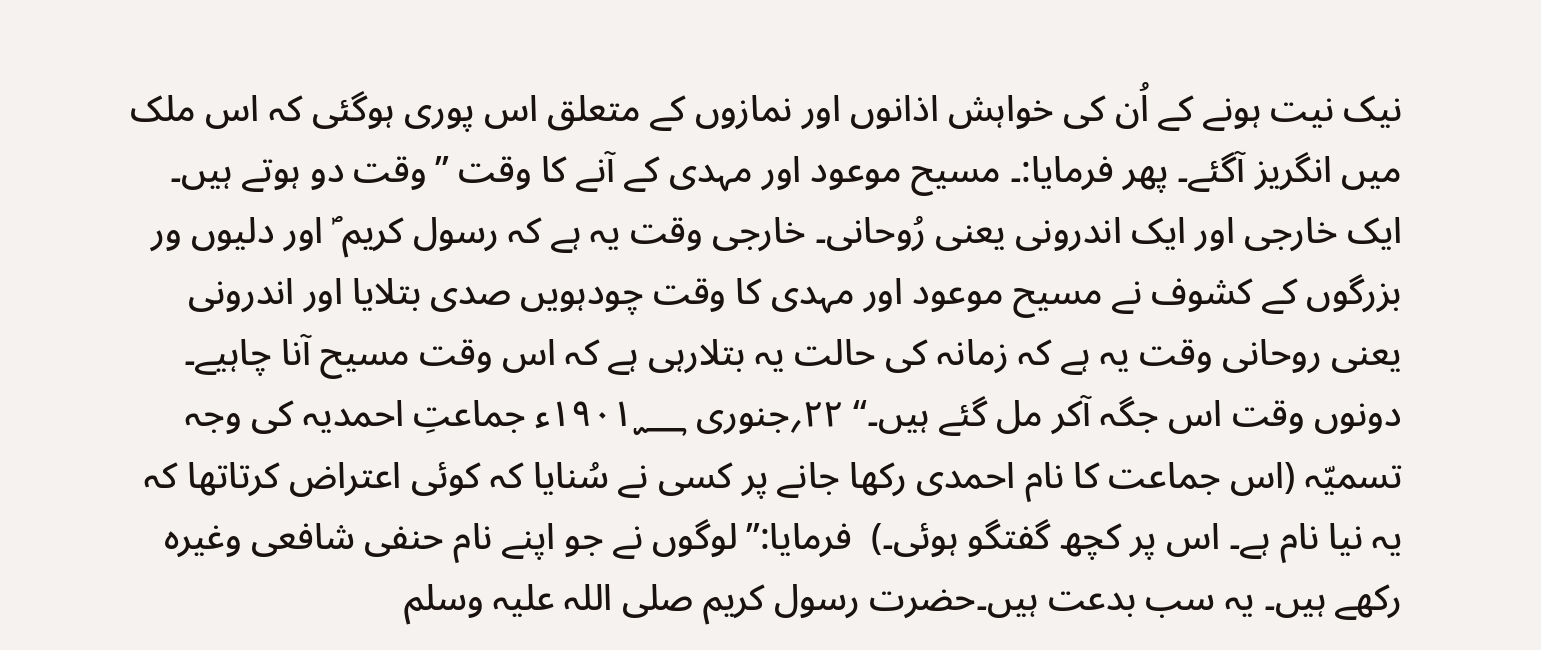نیک نیت ہونے کے اُن کی خواہش اذانوں اور نمازوں کے متعلق اس پوری ہوگئی کہ اس ملک میں انگریز آگئے۔ پھر فرمایا:۔ مسیح موعود اور مہدی کے آنے کا وقت ’’وقت دو ہوتے ہیں۔ ایک خارجی اور ایک اندرونی یعنی رُوحانی۔ خارجی وقت یہ ہے کہ رسول کریم ؐ اور دلیوں ور بزرگوں کے کشوف نے مسیح موعود اور مہدی کا وقت چودہویں صدی بتلایا اور اندرونی یعنی روحانی وقت یہ ہے کہ زمانہ کی حالت یہ بتلارہی ہے کہ اس وقت مسیح آنا چاہیے۔ دونوں وقت اس جگہ آکر مل گئے ہیں۔‘‘ ۲۲؍جنوری ۱۹۰۱؁ء جماعتِ احمدیہ کی وجہ تسمیّہ (اس جماعت کا نام احمدی رکھا جانے پر کسی نے سُنایا کہ کوئی اعتراض کرتاتھا کہ یہ نیا نام ہے۔ اس پر کچھ گفتگو ہوئی۔)  فرمایا:’’لوگوں نے جو اپنے نام حنفی شافعی وغیرہ رکھے ہیں۔ یہ سب بدعت ہیں۔حضرت رسول کریم صلی اللہ علیہ وسلم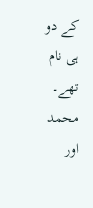کے دو ہی نام تھے۔ محمد اور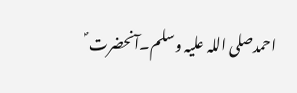احمدصلی اللہ علیہ وسلم۔آنحضرت ؐ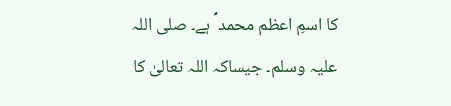کا اسمِ اعظم محمد ؐ ہے۔ صلی اللہ علیہ وسلم۔ جیساکہ اللہ تعالیٰ کا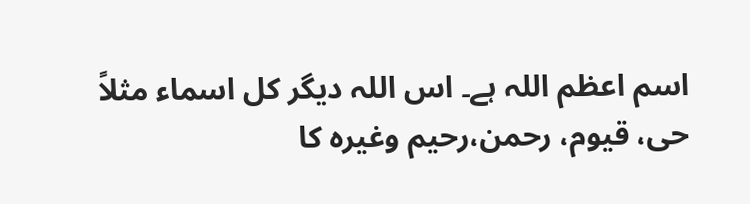اسم اعظم اللہ ہے۔ اس اللہ دیگر کل اسماء مثلاً حی، قیوم، رحمن،رحیم وغیرہ کا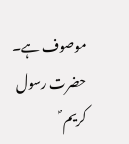موصوف ہے۔ حضرت رسول کریم ؐ